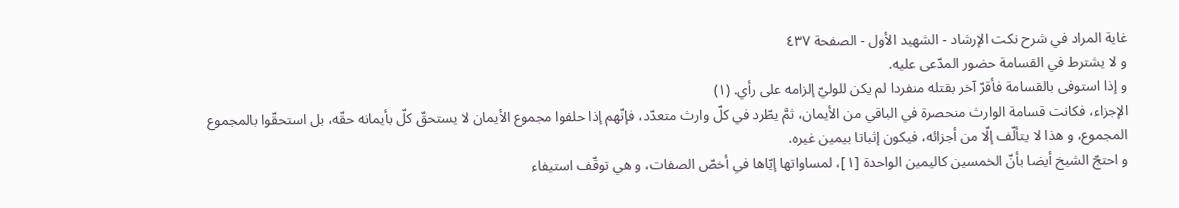غاية المراد في شرح نكت الإرشاد - الشهيد الأول - الصفحة ٤٣٧
و لا يشترط في القسامة حضور المدّعى عليه.
و إذا استوفى بالقسامة فأقرّ آخر بقتله منفردا لم يكن للوليّ إلزامه على رأي. (١)
الإجزاء، فكانت قسامة الوارث منحصرة في الباقي من الأيمان، ثمَّ يطّرد في كلّ وارث متعدّد، فإنّهم إذا حلفوا مجموع الأيمان لا يستحقّ كلّ بأيمانه حقّه، بل استحقّوا بالمجموع المجموع، و هذا لا يتألّف إلّا من أجزائه، فيكون إثباتا بيمين غيره.
و احتجّ الشيخ أيضا بأنّ الخمسين كاليمين الواحدة [١]، لمساواتها إيّاها في أخصّ الصفات، و هي توقّف استيفاء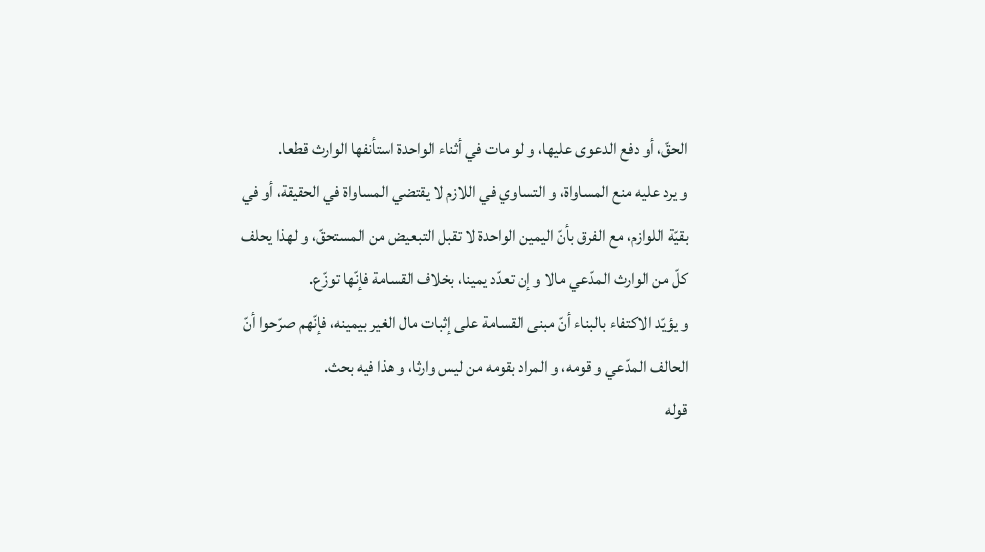الحقّ، أو دفع الدعوى عليها، و لو مات في أثناء الواحدة استأنفها الوارث قطعا.
و يرد عليه منع المساواة، و التساوي في اللازم لا يقتضي المساواة في الحقيقة، أو في بقيّة اللوازم، مع الفرق بأنّ اليمين الواحدة لا تقبل التبعيض من المستحقّ، و لهذا يحلف كلّ من الوارث المدّعي مالا و إن تعدّد يمينا، بخلاف القسامة فإنّها توزّع.
و يؤيّد الاكتفاء بالبناء أنّ مبنى القسامة على إثبات مال الغير بيمينه، فإنّهم صرّحوا أنّ الحالف المدّعي و قومه، و المراد بقومه من ليس وارثا، و هذا فيه بحث.
قوله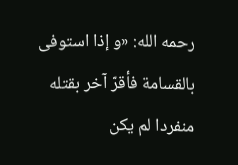رحمه الله: «و إذا استوفى بالقسامة فأقرّ آخر بقتله منفردا لم يكن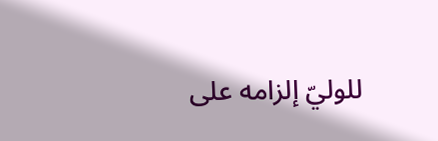للوليّ إلزامه على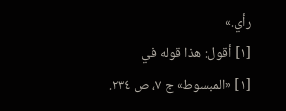رأي.»
[١] أقول: هذا قوله في
[١] «المبسوط» ج ٧، ص ٢٣٤.